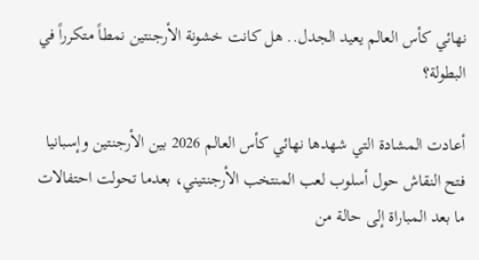نهائي كأس العالم يعيد الجدل.. هل كانت خشونة الأرجنتين نمطاً متكرراً في البطولة؟

أعادت المشادة التي شهدها نهائي كأس العالم 2026 بين الأرجنتين وإسبانيا فتح النقاش حول أسلوب لعب المنتخب الأرجنتيني، بعدما تحولت احتفالات ما بعد المباراة إلى حالة من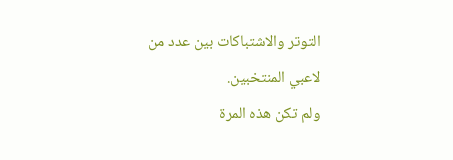التوتر والاشتباكات بين عدد من لاعبي المنتخبين.
ولم تكن هذه المرة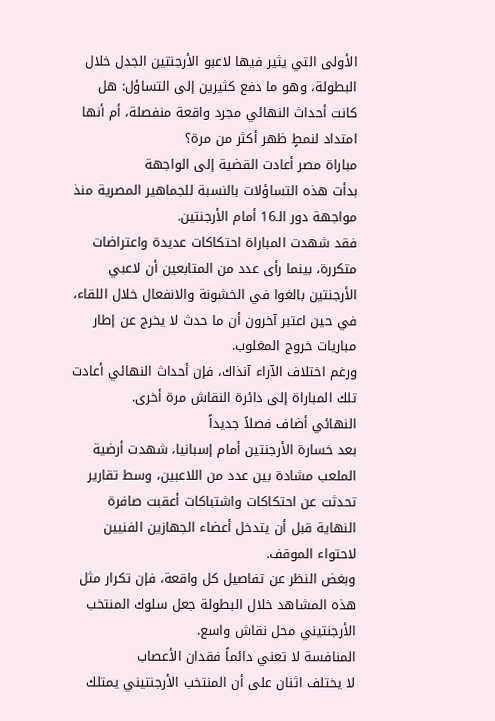الأولى التي يثير فيها لاعبو الأرجنتين الجدل خلال البطولة، وهو ما دفع كثيرين إلى التساؤل: هل كانت أحداث النهائي مجرد واقعة منفصلة، أم أنها امتداد لنمطٍ ظهر أكثر من مرة؟
مباراة مصر أعادت القضية إلى الواجهة
بدأت هذه التساؤلات بالنسبة للجماهير المصرية منذ مواجهة دور الـ16 أمام الأرجنتين.
فقد شهدت المباراة احتكاكات عديدة واعتراضات متكررة، بينما رأى عدد من المتابعين أن لاعبي الأرجنتين بالغوا في الخشونة والانفعال خلال اللقاء، في حين اعتبر آخرون أن ما حدث لا يخرج عن إطار مباريات خروج المغلوب.
ورغم اختلاف الآراء آنذاك، فإن أحداث النهائي أعادت تلك المباراة إلى دائرة النقاش مرة أخرى.
النهائي أضاف فصلاً جديداً
بعد خسارة الأرجنتين أمام إسبانيا، شهدت أرضية الملعب مشادة بين عدد من اللاعبين، وسط تقارير تحدثت عن احتكاكات واشتباكات أعقبت صافرة النهاية قبل أن يتدخل أعضاء الجهازين الفنيين لاحتواء الموقف.
وبغض النظر عن تفاصيل كل واقعة، فإن تكرار مثل هذه المشاهد خلال البطولة جعل سلوك المنتخب الأرجنتيني محل نقاش واسع.
المنافسة لا تعني دائماً فقدان الأعصاب
لا يختلف اثنان على أن المنتخب الأرجنتيني يمتلك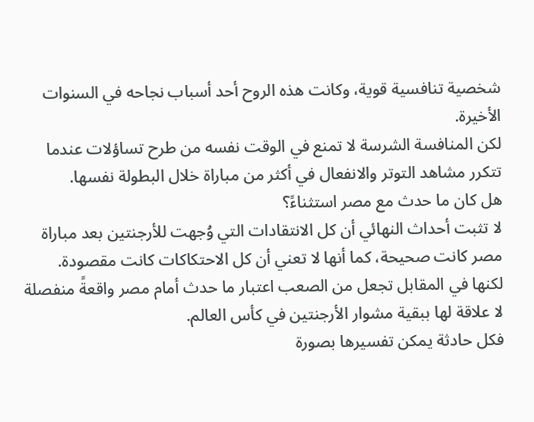شخصية تنافسية قوية، وكانت هذه الروح أحد أسباب نجاحه في السنوات الأخيرة.
لكن المنافسة الشرسة لا تمنع في الوقت نفسه من طرح تساؤلات عندما تتكرر مشاهد التوتر والانفعال في أكثر من مباراة خلال البطولة نفسها.
هل كان ما حدث مع مصر استثناءً؟
لا تثبت أحداث النهائي أن كل الانتقادات التي وُجهت للأرجنتين بعد مباراة مصر كانت صحيحة، كما أنها لا تعني أن كل الاحتكاكات كانت مقصودة.
لكنها في المقابل تجعل من الصعب اعتبار ما حدث أمام مصر واقعةً منفصلة لا علاقة لها ببقية مشوار الأرجنتين في كأس العالم.
فكل حادثة يمكن تفسيرها بصورة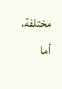مختلفة، أما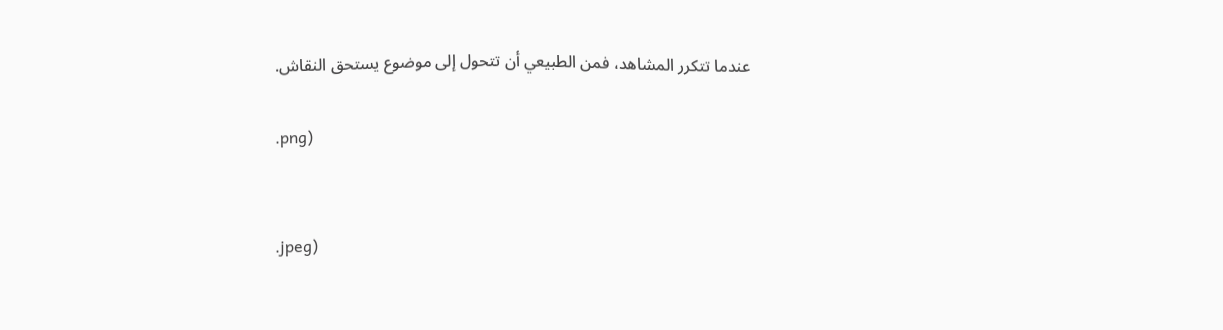عندما تتكرر المشاهد، فمن الطبيعي أن تتحول إلى موضوع يستحق النقاش.

.png)


.jpeg)